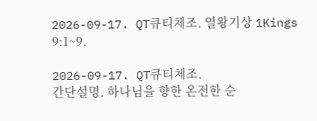2026-09-17. QT큐티체조. 열왕기상 1Kings 9:1~9.

2026-09-17. QT큐티체조.
간단설명. 하나님을 향한 온전한 순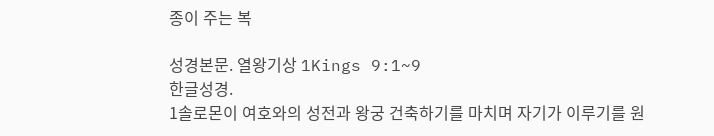종이 주는 복

성경본문. 열왕기상 1Kings 9:1~9
한글성경.
1솔로몬이 여호와의 성전과 왕궁 건축하기를 마치며 자기가 이루기를 원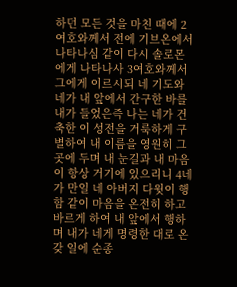하던 모든 것을 마친 때에 2여호와께서 전에 기브온에서 나타나심 같이 다시 솔로몬에게 나타나사 3여호와께서 그에게 이르시되 네 기도와 네가 내 앞에서 간구한 바를 내가 들었은즉 나는 네가 건축한 이 성전을 거룩하게 구별하여 내 이름을 영원히 그 곳에 두며 내 눈길과 내 마음이 항상 거기에 있으리니 4네가 만일 네 아버지 다윗이 행함 같이 마음을 온전히 하고 바르게 하여 내 앞에서 행하며 내가 네게 명령한 대로 온갖 일에 순종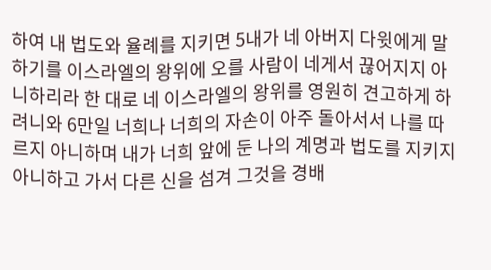하여 내 법도와 율례를 지키면 5내가 네 아버지 다윗에게 말하기를 이스라엘의 왕위에 오를 사람이 네게서 끊어지지 아니하리라 한 대로 네 이스라엘의 왕위를 영원히 견고하게 하려니와 6만일 너희나 너희의 자손이 아주 돌아서서 나를 따르지 아니하며 내가 너희 앞에 둔 나의 계명과 법도를 지키지 아니하고 가서 다른 신을 섬겨 그것을 경배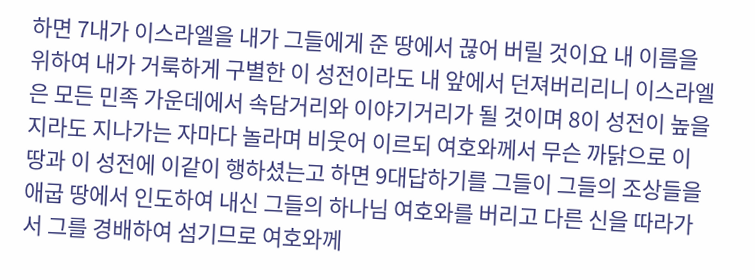하면 7내가 이스라엘을 내가 그들에게 준 땅에서 끊어 버릴 것이요 내 이름을 위하여 내가 거룩하게 구별한 이 성전이라도 내 앞에서 던져버리리니 이스라엘은 모든 민족 가운데에서 속담거리와 이야기거리가 될 것이며 8이 성전이 높을지라도 지나가는 자마다 놀라며 비웃어 이르되 여호와께서 무슨 까닭으로 이 땅과 이 성전에 이같이 행하셨는고 하면 9대답하기를 그들이 그들의 조상들을 애굽 땅에서 인도하여 내신 그들의 하나님 여호와를 버리고 다른 신을 따라가서 그를 경배하여 섬기므로 여호와께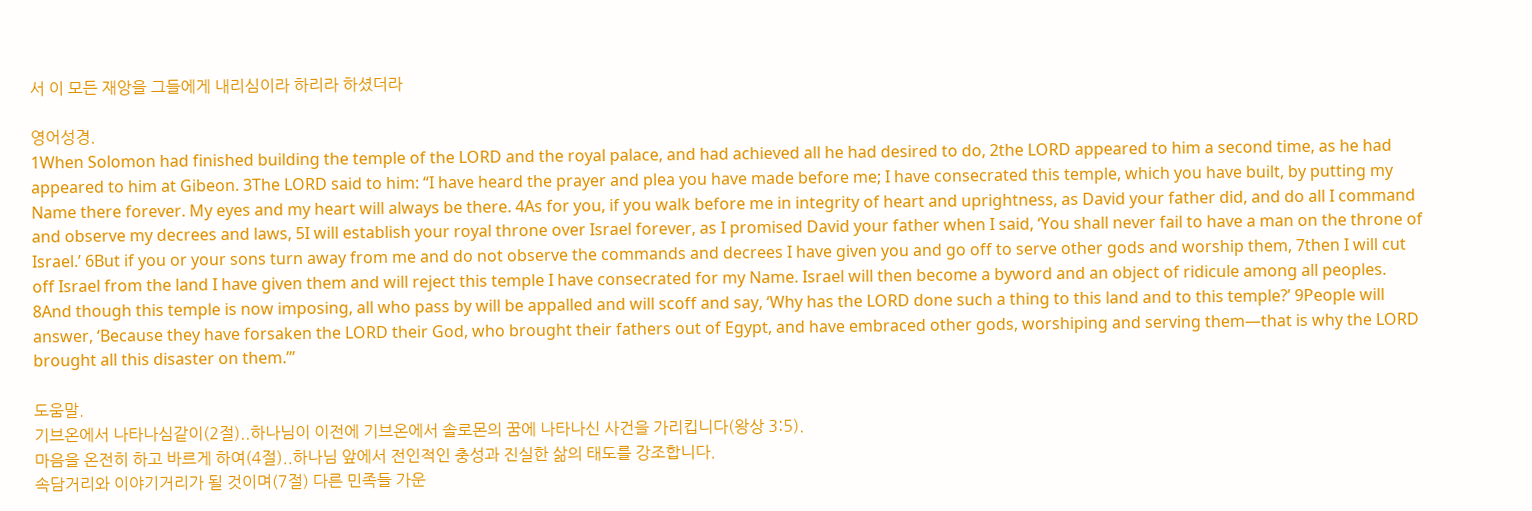서 이 모든 재앙을 그들에게 내리심이라 하리라 하셨더라

영어성경.
1When Solomon had finished building the temple of the LORD and the royal palace, and had achieved all he had desired to do, 2the LORD appeared to him a second time, as he had appeared to him at Gibeon. 3The LORD said to him: “I have heard the prayer and plea you have made before me; I have consecrated this temple, which you have built, by putting my Name there forever. My eyes and my heart will always be there. 4As for you, if you walk before me in integrity of heart and uprightness, as David your father did, and do all I command and observe my decrees and laws, 5I will establish your royal throne over Israel forever, as I promised David your father when I said, ‘You shall never fail to have a man on the throne of Israel.’ 6But if you or your sons turn away from me and do not observe the commands and decrees I have given you and go off to serve other gods and worship them, 7then I will cut off Israel from the land I have given them and will reject this temple I have consecrated for my Name. Israel will then become a byword and an object of ridicule among all peoples. 8And though this temple is now imposing, all who pass by will be appalled and will scoff and say, ‘Why has the LORD done such a thing to this land and to this temple?’ 9People will answer, ‘Because they have forsaken the LORD their God, who brought their fathers out of Egypt, and have embraced other gods, worshiping and serving them—that is why the LORD brought all this disaster on them.’”

도움말.
기브온에서 나타나심같이(2절)..하나님이 이전에 기브온에서 솔로몬의 꿈에 나타나신 사건을 가리킵니다(왕상 3:5).
마음을 온전히 하고 바르게 하여(4절)..하나님 앞에서 전인적인 충성과 진실한 삶의 태도를 강조합니다.
속담거리와 이야기거리가 될 것이며(7절) 다른 민족들 가운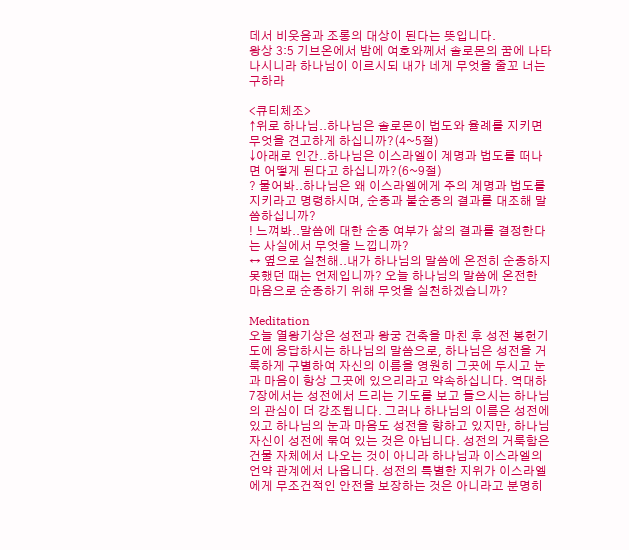데서 비웃음과 조롱의 대상이 된다는 뜻입니다.
왕상 3:5 기브온에서 밤에 여호와께서 솔로몬의 꿈에 나타나시니라 하나님이 이르시되 내가 네게 무엇을 줄꼬 너는 구하라

<큐티체조>
↑위로 하나님..하나님은 솔로몬이 법도와 율례를 지키면 무엇을 견고하게 하십니까?(4~5절)
↓아래로 인간..하나님은 이스라엘이 계명과 법도를 떠나면 어떻게 된다고 하십니까?(6~9절)
? 물어봐..하나님은 왜 이스라엘에게 주의 계명과 법도를 지키라고 명령하시며, 순종과 불순종의 결과를 대조해 말씀하십니까?
! 느껴봐..말씀에 대한 순종 여부가 삶의 결과를 결정한다는 사실에서 무엇을 느낍니까?
↔ 옆으로 실천해..내가 하나님의 말씀에 온전히 순종하지 못했던 때는 언제입니까? 오늘 하나님의 말씀에 온전한 마음으로 순종하기 위해 무엇을 실천하겠습니까?

Meditation
오늘 열왕기상은 성전과 왕궁 건축을 마친 후 성전 봉헌기도에 응답하시는 하나님의 말씀으로, 하나님은 성전을 거룩하게 구별하여 자신의 이름을 영원히 그곳에 두시고 눈과 마음이 항상 그곳에 있으리라고 약속하십니다. 역대하 7장에서는 성전에서 드리는 기도를 보고 들으시는 하나님의 관심이 더 강조됩니다. 그러나 하나님의 이름은 성전에 있고 하나님의 눈과 마음도 성전을 향하고 있지만, 하나님 자신이 성전에 묶여 있는 것은 아닙니다. 성전의 거룩함은 건물 자체에서 나오는 것이 아니라 하나님과 이스라엘의 언약 관계에서 나옵니다. 성전의 특별한 지위가 이스라엘에게 무조건적인 안전을 보장하는 것은 아니라고 분명히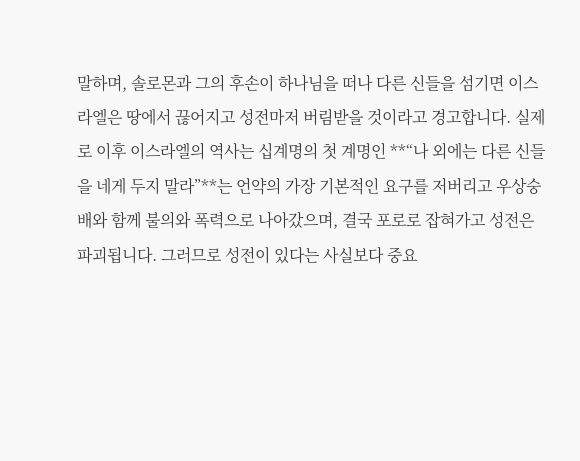말하며, 솔로몬과 그의 후손이 하나님을 떠나 다른 신들을 섬기면 이스라엘은 땅에서 끊어지고 성전마저 버림받을 것이라고 경고합니다. 실제로 이후 이스라엘의 역사는 십계명의 첫 계명인 **“나 외에는 다른 신들을 네게 두지 말라”**는 언약의 가장 기본적인 요구를 저버리고 우상숭배와 함께 불의와 폭력으로 나아갔으며, 결국 포로로 잡혀가고 성전은 파괴됩니다. 그러므로 성전이 있다는 사실보다 중요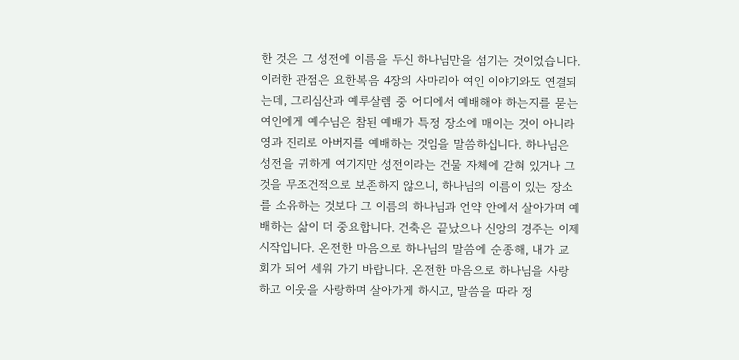한 것은 그 성전에 이름을 두신 하나님만을 섬기는 것이었습니다. 이러한 관점은 요한복음 4장의 사마리아 여인 이야기와도 연결되는데, 그리심산과 예루살렘 중 어디에서 예배해야 하는지를 묻는 여인에게 예수님은 참된 예배가 특정 장소에 매이는 것이 아니라 영과 진리로 아버지를 예배하는 것임을 말씀하십니다. 하나님은 성전을 귀하게 여기지만 성전이라는 건물 자체에 갇혀 있거나 그것을 무조건적으로 보존하지 않으니, 하나님의 이름이 있는 장소를 소유하는 것보다 그 이름의 하나님과 언약 안에서 살아가며 예배하는 삶이 더 중요합니다. 건축은 끝났으나 신앙의 경주는 이제 시작입니다. 온전한 마음으로 하나님의 말씀에 순종해, 내가 교회가 되어 세워 가기 바랍니다. 온전한 마음으로 하나님을 사랑하고 이웃을 사랑하며 살아가게 하시고, 말씀을 따라 정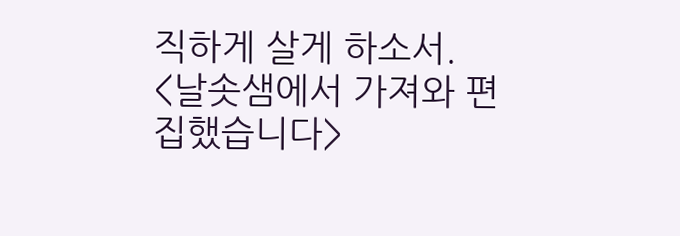직하게 살게 하소서.
<날솟샘에서 가져와 편집했습니다>